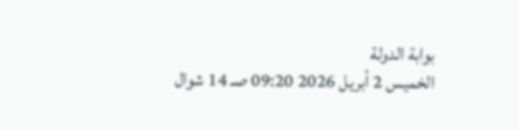بوابة الدولة
الخميس 2 أبريل 2026 09:20 صـ 14 شوال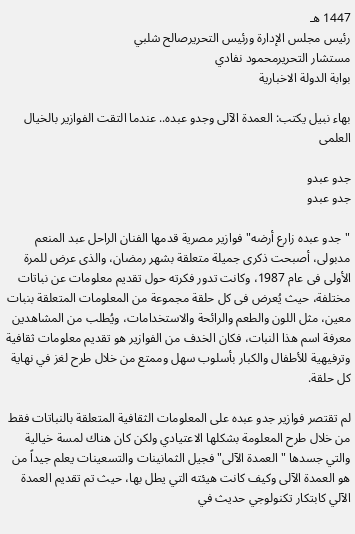1447 هـ
رئيس مجلس الإدارة ورئيس التحريرصالح شلبي
مستشار التحريرمحمود نفادي
بوابة الدولة الاخبارية

بهاء نبيل يكتب: العمدة الآلى وجدو عبده.. عندما التقت الفوازير بالخيال العلمى

جدو عبدو
جدو عبدو

"جدو عبده زارع أرضه" فوازير مصرية قدمها الفنان الراحل عبد المنعم مدبولى، أصبحت ذكرى جميلة متعلقة بشهر رمضان، والذى عرض للمرة الأولى فى عام 1987، وكانت تدور فكرته حول تقديم معلومات عن نباتات مختلفة، حيث يُعرض فى كل حلقة مجموعة من المعلومات المتعلقة بنبات معين، مثل اللون والطعم والرائحة والاستخدامات، ويُطلب من المشاهدين معرفة اسم هذا النبات، فكان الخدف من الفوازير هو تقديم معلومات ثقافية وترفيهية للأطفال والكبار بأسلوب سهل وممتع من خلال طرح لغز في نهاية كل حلقة.

لم تقتصر فوازير جدو عبده على المعلومات الثقافية المتعلقة بالنباتات فقط من خلال طرح المعلومة بشكلها الاعتيادي ولكن كان هناك لمسة خيالية والتي جسدها "العمدة الآلى" فجيل الثمانينات والتسعينات يعلم جيداً من هو العمدة الآلى وكيف كانت هيئته التي يطل بها، حيث تم تقديم العمدة الآلي كابتكار تكنولوجي حديث في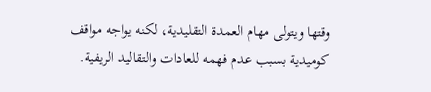وقتها ويتولى مهام العمدة التقليدية، لكنه يواجه مواقف كوميدية بسبب عدم فهمه للعادات والتقاليد الريفية.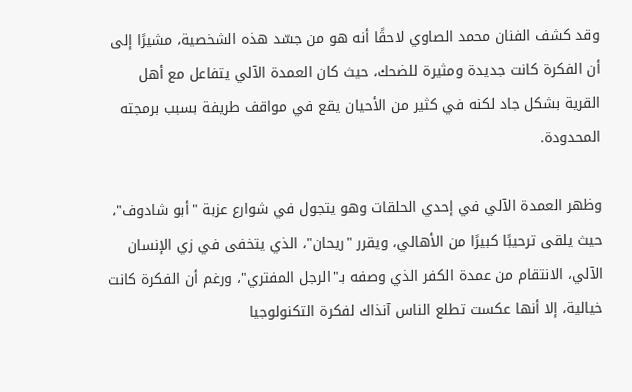وقد كشف الفنان محمد الصاوي لاحقًا أنه هو من جسّد هذه الشخصية، مشيرًا إلى أن الفكرة كانت جديدة ومثيرة للضحك، حيث كان العمدة الآلي يتفاعل مع أهل القرية بشكل جاد لكنه في كثير من الأحيان يقع في مواقف طريفة بسبب برمجته المحدودة.

وظهر العمدة الآلي في إحدي الحلقات وهو يتجول في شوارع عزبة "أبو شادوف"، حيث يلقى ترحيبًا كبيرًا من الأهالي، ويقرر "ريحان"، الذي يتخفى في زي الإنسان الآلي، الانتقام من عمدة الكفر الذي وصفه بـ"الرجل المفتري"، ورغم أن الفكرة كانت خيالية، إلا أنها عكست تطلع الناس آنذاك لفكرة التكنولوجيا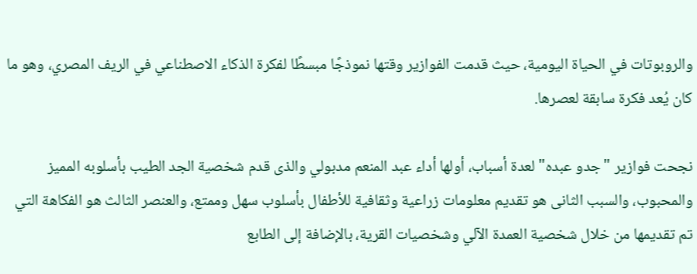والروبوتات في الحياة اليومية، حيث قدمت الفوازير وقتها نموذجًا مبسطًا لفكرة الذكاء الاصطناعي في الريف المصري، وهو ما كان يُعد فكرة سابقة لعصرها.

نجحت فوازير "جدو عبده" لعدة أسباب، أولها أداء عبد المنعم مدبولي والذى قدم شخصية الجد الطيب بأسلوبه المميز والمحبوب، والسبب الثانى هو تقديم معلومات زراعية وثقافية للأطفال بأسلوب سهل وممتع، والعنصر الثالث هو الفكاهة التي تم تقديمها من خلال شخصية العمدة الآلي وشخصيات القرية، بالإضافة إلى الطابع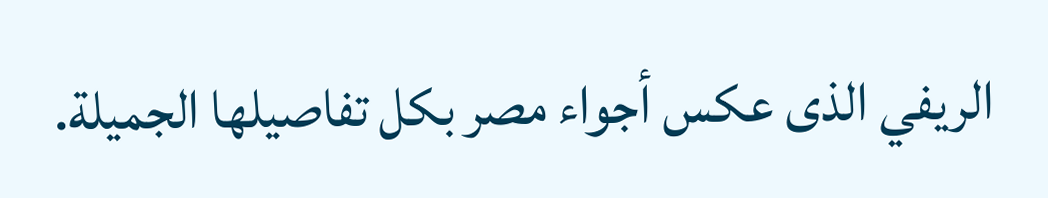الريفي الذى عكس أجواء مصر بكل تفاصيلها الجميلة.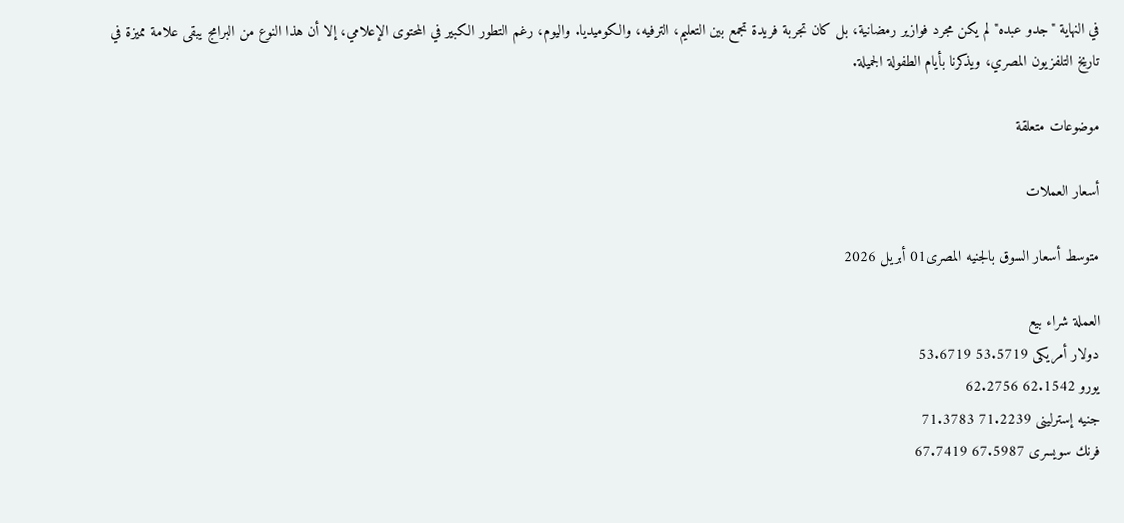في النهاية "جدو عبده" لم يكن مجرد فوازير رمضانية، بل كان تجربة فريدة تجمع بين التعليم، الترفيه، والكوميديا. واليوم، رغم التطور الكبير في المحتوى الإعلامي، إلا أن هذا النوع من البرامج يبقى علامة مميزة في تاريخ التلفزيون المصري، ويذكرنا بأيام الطفولة الجميلة.

موضوعات متعلقة

أسعار العملات

متوسط أسعار السوق بالجنيه المصرى01 أبريل 2026

العملة شراء بيع
دولار أمريكى 53.5719 53.6719
يورو 62.1542 62.2756
جنيه إسترلينى 71.2239 71.3783
فرنك سويسرى 67.5987 67.7419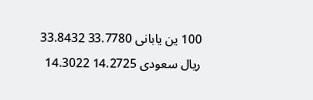100 ين يابانى 33.7780 33.8432
ريال سعودى 14.2725 14.3022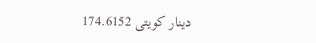دينار كويتى 174.6152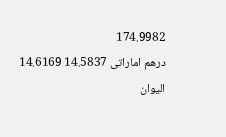174.9982
درهم اماراتى 14.5837 14.6169
اليوان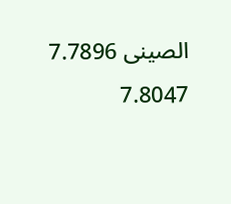الصينى 7.7896 7.8047